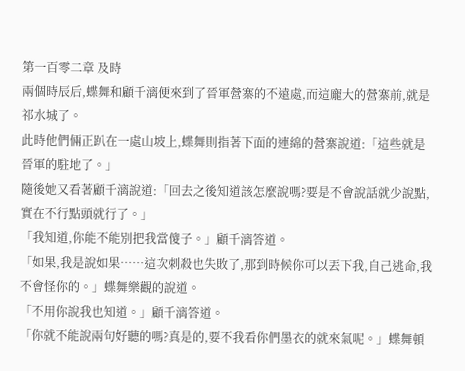第一百零二章 及時
兩個時辰后,蝶舞和顧千漓便來到了晉軍營寨的不遠處,而這龐大的營寨前,就是祁水城了。
此時他們倆正趴在一處山坡上,蝶舞則指著下面的連綿的營寨說道:「這些就是晉軍的駐地了。」
隨後她又看著顧千漓說道:「回去之後知道該怎麼說嗎?要是不會說話就少說點,實在不行點頭就行了。」
「我知道,你能不能別把我當傻子。」顧千漓答道。
「如果,我是說如果……這次刺殺也失敗了,那到時候你可以丟下我,自己逃命,我不會怪你的。」蝶舞樂觀的說道。
「不用你說我也知道。」顧千漓答道。
「你就不能說兩句好聽的嗎?真是的,要不我看你們墨衣的就來氣呢。」蝶舞頓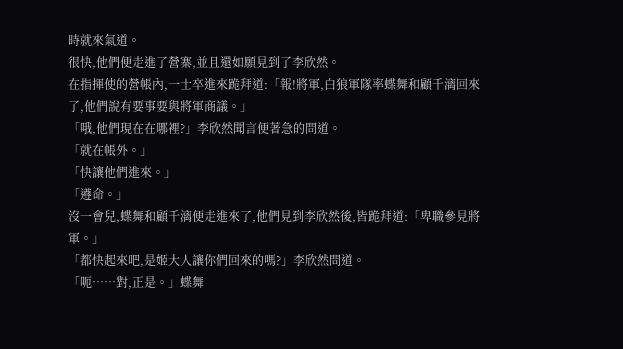時就來氣道。
很快,他們便走進了營寨,並且還如願見到了李欣然。
在指揮使的營帳內,一士卒進來跪拜道:「報!將軍,白狼軍隊率蝶舞和顧千漓回來了,他們說有要事要與將軍商議。」
「哦,他們現在在哪裡?」李欣然聞言便著急的問道。
「就在帳外。」
「快讓他們進來。」
「遵命。」
沒一會兒,蝶舞和顧千漓便走進來了,他們見到李欣然後,皆跪拜道:「卑職參見將軍。」
「都快起來吧,是姬大人讓你們回來的嗎?」李欣然問道。
「呃……對,正是。」蝶舞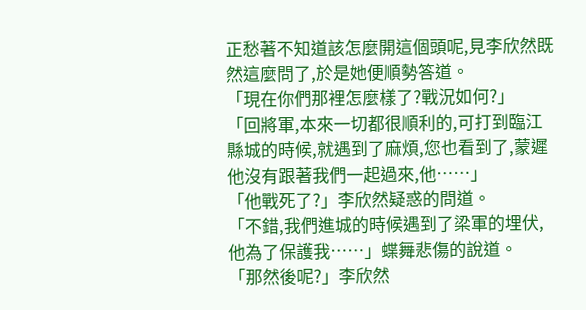正愁著不知道該怎麼開這個頭呢,見李欣然既然這麼問了,於是她便順勢答道。
「現在你們那裡怎麼樣了?戰況如何?」
「回將軍,本來一切都很順利的,可打到臨江縣城的時候,就遇到了麻煩,您也看到了,蒙遲他沒有跟著我們一起過來,他……」
「他戰死了?」李欣然疑惑的問道。
「不錯,我們進城的時候遇到了梁軍的埋伏,他為了保護我……」蝶舞悲傷的說道。
「那然後呢?」李欣然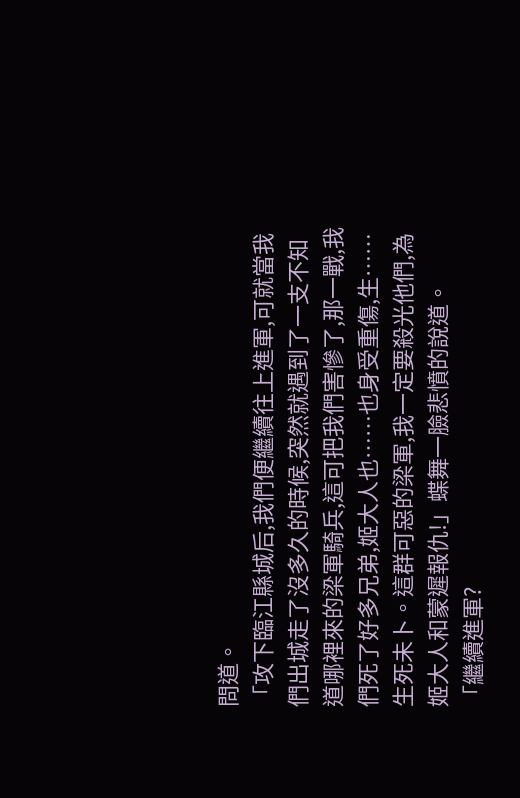問道。
「攻下臨江縣城后,我們便繼續往上進軍,可就當我們出城走了沒多久的時候,突然就遇到了一支不知道哪裡來的梁軍騎兵,這可把我們害慘了,那一戰,我們死了好多兄弟,姬大人也……也身受重傷,生……生死未卜。這群可惡的梁軍,我一定要殺光他們,為姬大人和蒙遲報仇!」蝶舞一臉悲憤的說道。
「繼續進軍?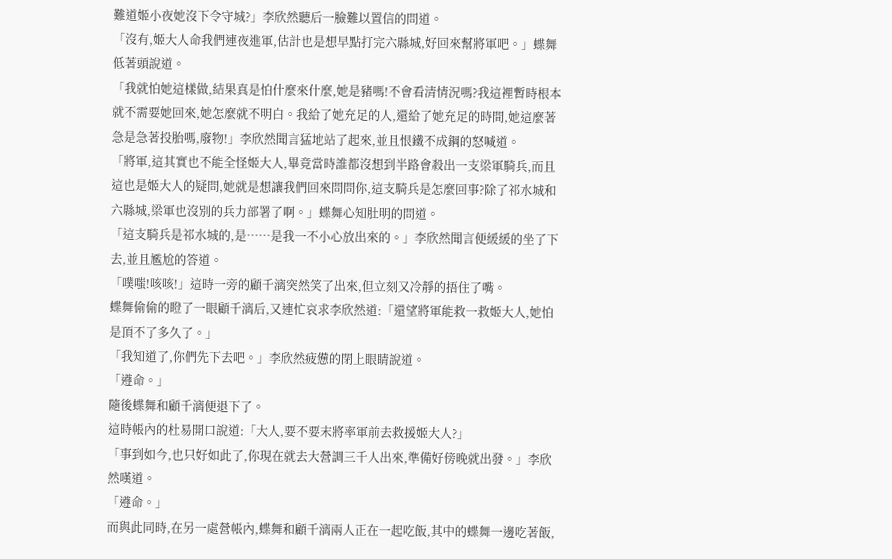難道姬小夜她沒下令守城?」李欣然聽后一臉難以置信的問道。
「沒有,姬大人命我們連夜進軍,估計也是想早點打完六縣城,好回來幫將軍吧。」蝶舞低著頭說道。
「我就怕她這樣做,結果真是怕什麼來什麼,她是豬嗎!不會看清情況嗎?我這裡暫時根本就不需要她回來,她怎麼就不明白。我給了她充足的人,還給了她充足的時間,她這麼著急是急著投胎嗎,廢物!」李欣然聞言猛地站了起來,並且恨鐵不成鋼的怒喊道。
「將軍,這其實也不能全怪姬大人,畢竟當時誰都沒想到半路會殺出一支梁軍騎兵,而且這也是姬大人的疑問,她就是想讓我們回來問問你,這支騎兵是怎麼回事?除了祁水城和六縣城,梁軍也沒別的兵力部署了啊。」蝶舞心知肚明的問道。
「這支騎兵是祁水城的,是……是我一不小心放出來的。」李欣然聞言便緩緩的坐了下去,並且尷尬的答道。
「噗嗤!咳咳!」這時一旁的顧千漓突然笑了出來,但立刻又冷靜的捂住了嘴。
蝶舞偷偷的瞪了一眼顧千漓后,又連忙哀求李欣然道:「還望將軍能救一救姬大人,她怕是頂不了多久了。」
「我知道了,你們先下去吧。」李欣然疲憊的閉上眼睛說道。
「遵命。」
隨後蝶舞和顧千漓便退下了。
這時帳內的杜易開口說道:「大人,要不要末將率軍前去救援姬大人?」
「事到如今,也只好如此了,你現在就去大營調三千人出來,準備好傍晚就出發。」李欣然嘆道。
「遵命。」
而與此同時,在另一處營帳內,蝶舞和顧千漓兩人正在一起吃飯,其中的蝶舞一邊吃著飯,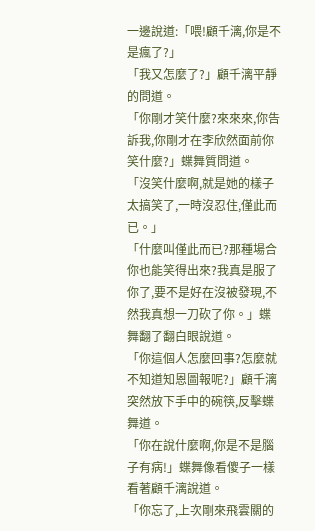一邊說道:「喂!顧千漓,你是不是瘋了?」
「我又怎麼了?」顧千漓平靜的問道。
「你剛才笑什麼?來來來,你告訴我,你剛才在李欣然面前你笑什麼?」蝶舞質問道。
「沒笑什麼啊,就是她的樣子太搞笑了,一時沒忍住,僅此而已。」
「什麼叫僅此而已?那種場合你也能笑得出來?我真是服了你了,要不是好在沒被發現,不然我真想一刀砍了你。」蝶舞翻了翻白眼說道。
「你這個人怎麼回事?怎麼就不知道知恩圖報呢?」顧千漓突然放下手中的碗筷,反擊蝶舞道。
「你在說什麼啊,你是不是腦子有病!」蝶舞像看傻子一樣看著顧千漓說道。
「你忘了,上次剛來飛雲關的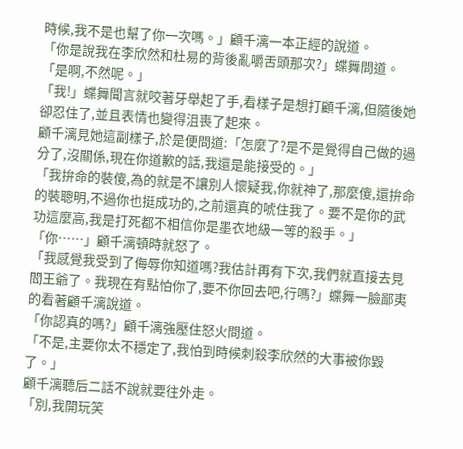時候,我不是也幫了你一次嗎。」顧千漓一本正經的說道。
「你是說我在李欣然和杜易的背後亂嚼舌頭那次?」蝶舞問道。
「是啊,不然呢。」
「我!」蝶舞聞言就咬著牙舉起了手,看樣子是想打顧千漓,但隨後她卻忍住了,並且表情也變得沮喪了起來。
顧千漓見她這副樣子,於是便問道:「怎麼了?是不是覺得自己做的過分了,沒關係,現在你道歉的話,我還是能接受的。」
「我拚命的裝傻,為的就是不讓別人懷疑我,你就神了,那麼傻,還拚命的裝聰明,不過你也挺成功的,之前還真的唬住我了。要不是你的武功這麼高,我是打死都不相信你是墨衣地級一等的殺手。」
「你……」顧千漓頓時就怒了。
「我感覺我受到了侮辱你知道嗎?我估計再有下次,我們就直接去見閻王爺了。我現在有點怕你了,要不你回去吧,行嗎?」蝶舞一臉鄙夷的看著顧千漓說道。
「你認真的嗎?」顧千漓強壓住怒火問道。
「不是,主要你太不穩定了,我怕到時候刺殺李欣然的大事被你毀了。」
顧千漓聽后二話不說就要往外走。
「別,我開玩笑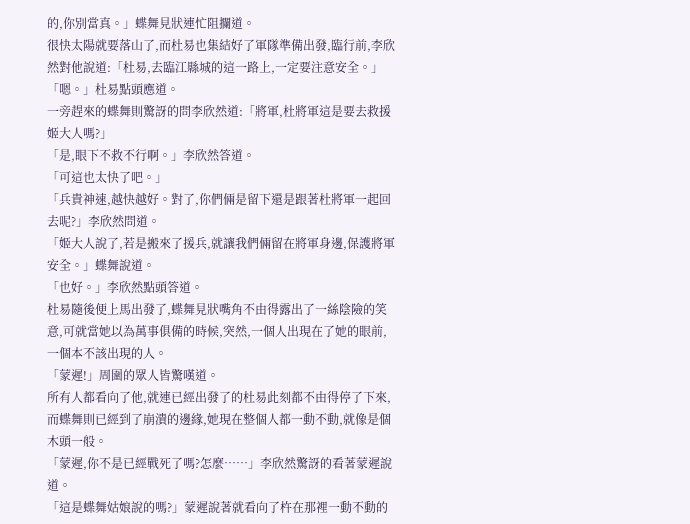的,你別當真。」蝶舞見狀連忙阻攔道。
很快太陽就要落山了,而杜易也集結好了軍隊準備出發,臨行前,李欣然對他說道:「杜易,去臨江縣城的這一路上,一定要注意安全。」
「嗯。」杜易點頭應道。
一旁趕來的蝶舞則驚訝的問李欣然道:「將軍,杜將軍這是要去救援姬大人嗎?」
「是,眼下不救不行啊。」李欣然答道。
「可這也太快了吧。」
「兵貴神速,越快越好。對了,你們倆是留下還是跟著杜將軍一起回去呢?」李欣然問道。
「姬大人說了,若是搬來了援兵,就讓我們倆留在將軍身邊,保護將軍安全。」蝶舞說道。
「也好。」李欣然點頭答道。
杜易隨後便上馬出發了,蝶舞見狀嘴角不由得露出了一絲陰險的笑意,可就當她以為萬事俱備的時候,突然,一個人出現在了她的眼前,一個本不該出現的人。
「蒙遲!」周圍的眾人皆驚嘆道。
所有人都看向了他,就連已經出發了的杜易此刻都不由得停了下來,而蝶舞則已經到了崩潰的邊緣,她現在整個人都一動不動,就像是個木頭一般。
「蒙遲,你不是已經戰死了嗎?怎麼……」李欣然驚訝的看著蒙遲說道。
「這是蝶舞姑娘說的嗎?」蒙遲說著就看向了杵在那裡一動不動的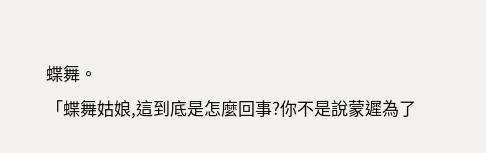蝶舞。
「蝶舞姑娘,這到底是怎麼回事?你不是說蒙遲為了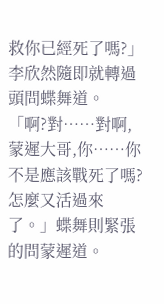救你已經死了嗎?」李欣然隨即就轉過頭問蝶舞道。
「啊?對……對啊,蒙遲大哥,你……你不是應該戰死了嗎?怎麼又活過來了。」蝶舞則緊張的問蒙遲道。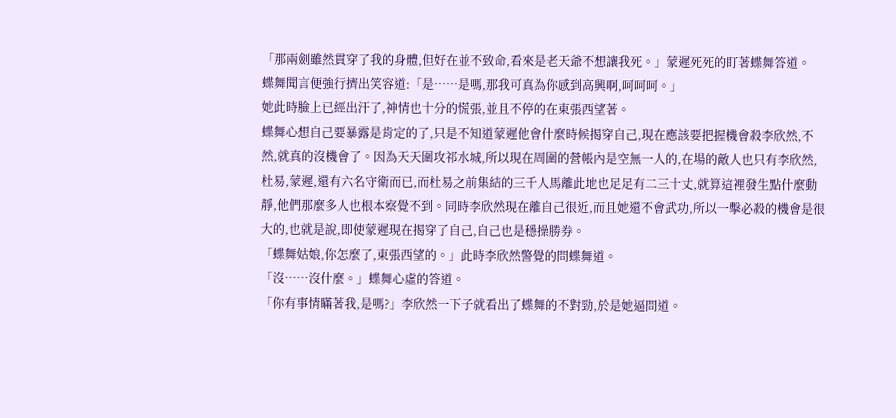「那兩劍雖然貫穿了我的身體,但好在並不致命,看來是老天爺不想讓我死。」蒙遲死死的盯著蝶舞答道。
蝶舞聞言便強行擠出笑容道:「是……是嗎,那我可真為你感到高興啊,呵呵呵。」
她此時臉上已經出汗了,神情也十分的慌張,並且不停的在東張西望著。
蝶舞心想自己要暴露是肯定的了,只是不知道蒙遲他會什麼時候揭穿自己,現在應該要把握機會殺李欣然,不然,就真的沒機會了。因為天天圍攻祁水城,所以現在周圍的營帳內是空無一人的,在場的敵人也只有李欣然,杜易,蒙遲,還有六名守衛而已,而杜易之前集結的三千人馬離此地也足足有二三十丈,就算這裡發生點什麼動靜,他們那麼多人也根本察覺不到。同時李欣然現在離自己很近,而且她還不會武功,所以一擊必殺的機會是很大的,也就是說,即使蒙遲現在揭穿了自己,自己也是穩操勝券。
「蝶舞姑娘,你怎麼了,東張西望的。」此時李欣然警覺的問蝶舞道。
「沒……沒什麼。」蝶舞心虛的答道。
「你有事情瞞著我,是嗎?」李欣然一下子就看出了蝶舞的不對勁,於是她逼問道。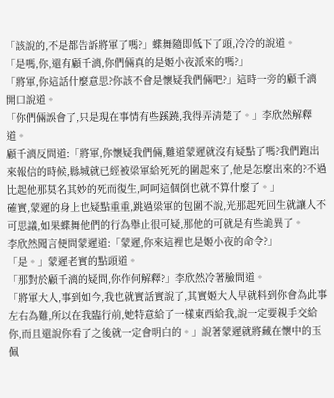「該說的,不是都告訴將軍了嗎?」蝶舞隨即低下了頭,冷冷的說道。
「是嗎,你,還有顧千漓,你們倆真的是姬小夜派來的嗎?」
「將軍,你這話什麼意思?你該不會是懷疑我們倆吧?」這時一旁的顧千漓開口說道。
「你們倆誤會了,只是現在事情有些蹊蹺,我得弄清楚了。」李欣然解釋道。
顧千漓反問道:「將軍,你懷疑我們倆,難道蒙遲就沒有疑點了嗎?我們跑出來報信的時候,縣城就已經被梁軍給死死的圍起來了,他是怎麼出來的?不過比起他那莫名其妙的死而復生,呵呵這個倒也就不算什麼了。」
確實,蒙遲的身上也疑點重重,跳過梁軍的包圍不說,光那起死回生就讓人不可思議,如果蝶舞他們的行為舉止很可疑,那他的可就是有些詭異了。
李欣然聞言便問蒙遲道:「蒙遲,你來這裡也是姬小夜的命令?」
「是。」蒙遲老實的點頭道。
「那對於顧千漓的疑問,你作何解釋?」李欣然冷著臉問道。
「將軍大人,事到如今,我也就實話實說了,其實姬大人早就料到你會為此事左右為難,所以在我臨行前,她特意給了一樣東西給我,說一定要親手交給你,而且還說你看了之後就一定會明白的。」說著蒙遲就將藏在懷中的玉佩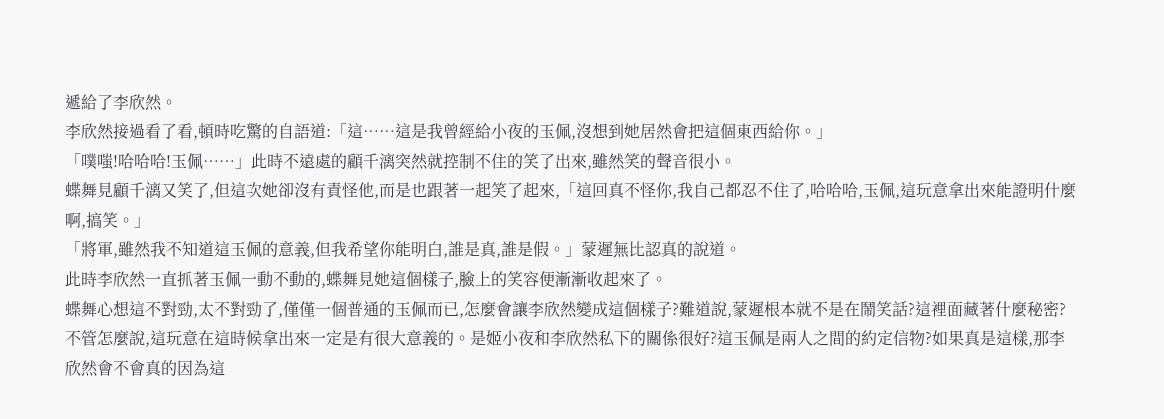遞給了李欣然。
李欣然接過看了看,頓時吃驚的自語道:「這……這是我曾經給小夜的玉佩,沒想到她居然會把這個東西給你。」
「噗嗤!哈哈哈!玉佩……」此時不遠處的顧千漓突然就控制不住的笑了出來,雖然笑的聲音很小。
蝶舞見顧千漓又笑了,但這次她卻沒有責怪他,而是也跟著一起笑了起來,「這回真不怪你,我自己都忍不住了,哈哈哈,玉佩,這玩意拿出來能證明什麼啊,搞笑。」
「將軍,雖然我不知道這玉佩的意義,但我希望你能明白,誰是真,誰是假。」蒙遲無比認真的說道。
此時李欣然一直抓著玉佩一動不動的,蝶舞見她這個樣子,臉上的笑容便漸漸收起來了。
蝶舞心想這不對勁,太不對勁了,僅僅一個普通的玉佩而已,怎麼會讓李欣然變成這個樣子?難道說,蒙遲根本就不是在鬧笑話?這裡面藏著什麼秘密?不管怎麼說,這玩意在這時候拿出來一定是有很大意義的。是姬小夜和李欣然私下的關係很好?這玉佩是兩人之間的約定信物?如果真是這樣,那李欣然會不會真的因為這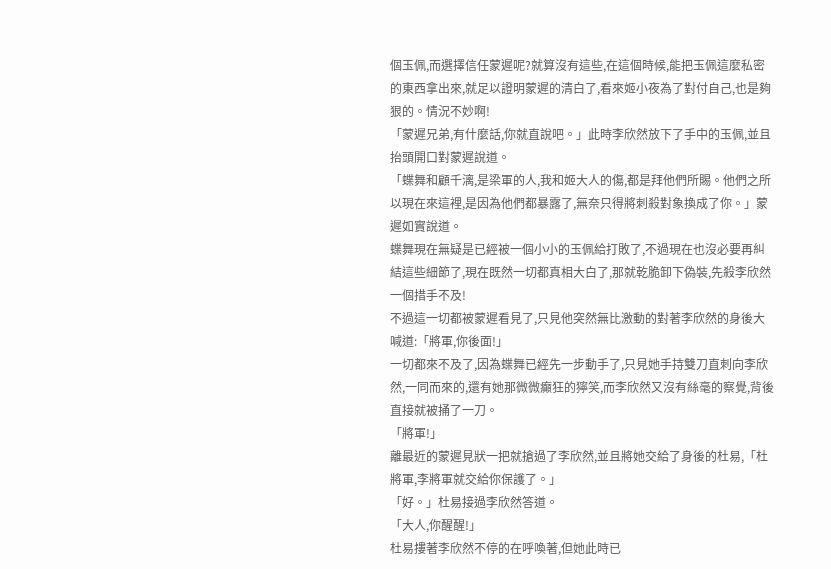個玉佩,而選擇信任蒙遲呢?就算沒有這些,在這個時候,能把玉佩這麼私密的東西拿出來,就足以證明蒙遲的清白了,看來姬小夜為了對付自己,也是夠狠的。情況不妙啊!
「蒙遲兄弟,有什麼話,你就直說吧。」此時李欣然放下了手中的玉佩,並且抬頭開口對蒙遲說道。
「蝶舞和顧千漓,是梁軍的人,我和姬大人的傷,都是拜他們所賜。他們之所以現在來這裡,是因為他們都暴露了,無奈只得將刺殺對象換成了你。」蒙遲如實說道。
蝶舞現在無疑是已經被一個小小的玉佩給打敗了,不過現在也沒必要再糾結這些細節了,現在既然一切都真相大白了,那就乾脆卸下偽裝,先殺李欣然一個措手不及!
不過這一切都被蒙遲看見了,只見他突然無比激動的對著李欣然的身後大喊道:「將軍,你後面!」
一切都來不及了,因為蝶舞已經先一步動手了,只見她手持雙刀直刺向李欣然,一同而來的,還有她那微微癲狂的獰笑,而李欣然又沒有絲毫的察覺,背後直接就被捅了一刀。
「將軍!」
離最近的蒙遲見狀一把就搶過了李欣然,並且將她交給了身後的杜易,「杜將軍,李將軍就交給你保護了。」
「好。」杜易接過李欣然答道。
「大人,你醒醒!」
杜易摟著李欣然不停的在呼喚著,但她此時已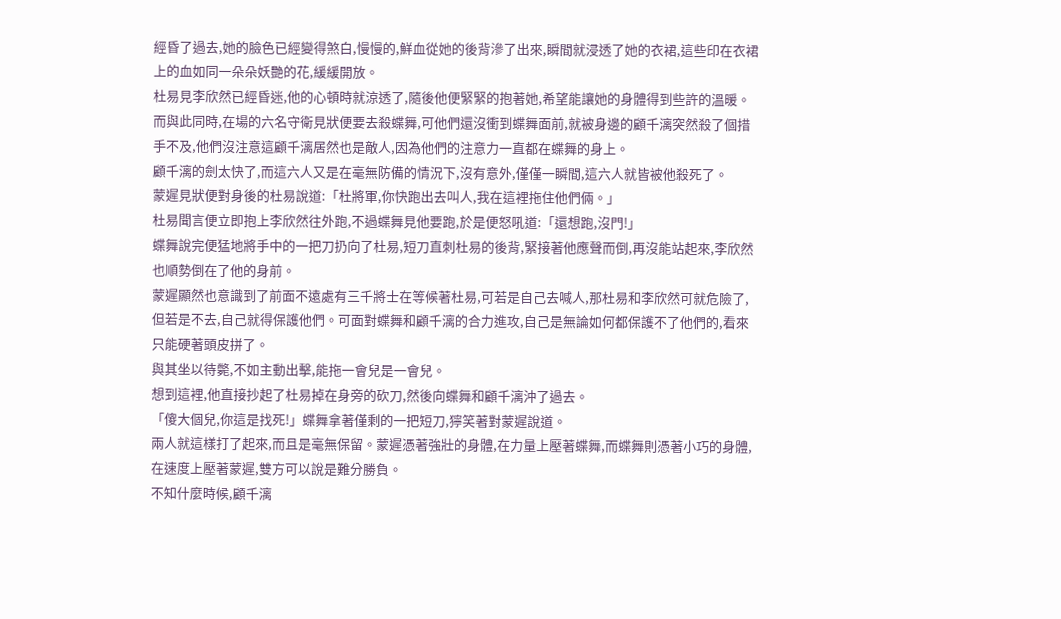經昏了過去,她的臉色已經變得煞白,慢慢的,鮮血從她的後背滲了出來,瞬間就浸透了她的衣裙,這些印在衣裙上的血如同一朵朵妖艷的花,緩緩開放。
杜易見李欣然已經昏迷,他的心頓時就涼透了,隨後他便緊緊的抱著她,希望能讓她的身體得到些許的溫暖。
而與此同時,在場的六名守衛見狀便要去殺蝶舞,可他們還沒衝到蝶舞面前,就被身邊的顧千漓突然殺了個措手不及,他們沒注意這顧千漓居然也是敵人,因為他們的注意力一直都在蝶舞的身上。
顧千漓的劍太快了,而這六人又是在毫無防備的情況下,沒有意外,僅僅一瞬間,這六人就皆被他殺死了。
蒙遲見狀便對身後的杜易說道:「杜將軍,你快跑出去叫人,我在這裡拖住他們倆。」
杜易聞言便立即抱上李欣然往外跑,不過蝶舞見他要跑,於是便怒吼道:「還想跑,沒門!」
蝶舞說完便猛地將手中的一把刀扔向了杜易,短刀直刺杜易的後背,緊接著他應聲而倒,再沒能站起來,李欣然也順勢倒在了他的身前。
蒙遲顯然也意識到了前面不遠處有三千將士在等候著杜易,可若是自己去喊人,那杜易和李欣然可就危險了,但若是不去,自己就得保護他們。可面對蝶舞和顧千漓的合力進攻,自己是無論如何都保護不了他們的,看來只能硬著頭皮拼了。
與其坐以待斃,不如主動出擊,能拖一會兒是一會兒。
想到這裡,他直接抄起了杜易掉在身旁的砍刀,然後向蝶舞和顧千漓沖了過去。
「傻大個兒,你這是找死!」蝶舞拿著僅剩的一把短刀,獰笑著對蒙遲說道。
兩人就這樣打了起來,而且是毫無保留。蒙遲憑著強壯的身體,在力量上壓著蝶舞,而蝶舞則憑著小巧的身體,在速度上壓著蒙遲,雙方可以說是難分勝負。
不知什麼時候,顧千漓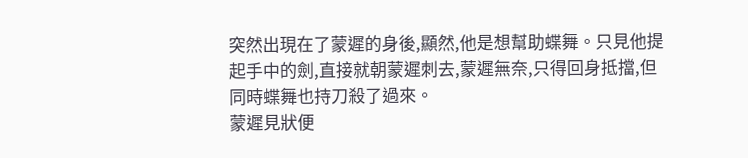突然出現在了蒙遲的身後,顯然,他是想幫助蝶舞。只見他提起手中的劍,直接就朝蒙遲刺去,蒙遲無奈,只得回身抵擋,但同時蝶舞也持刀殺了過來。
蒙遲見狀便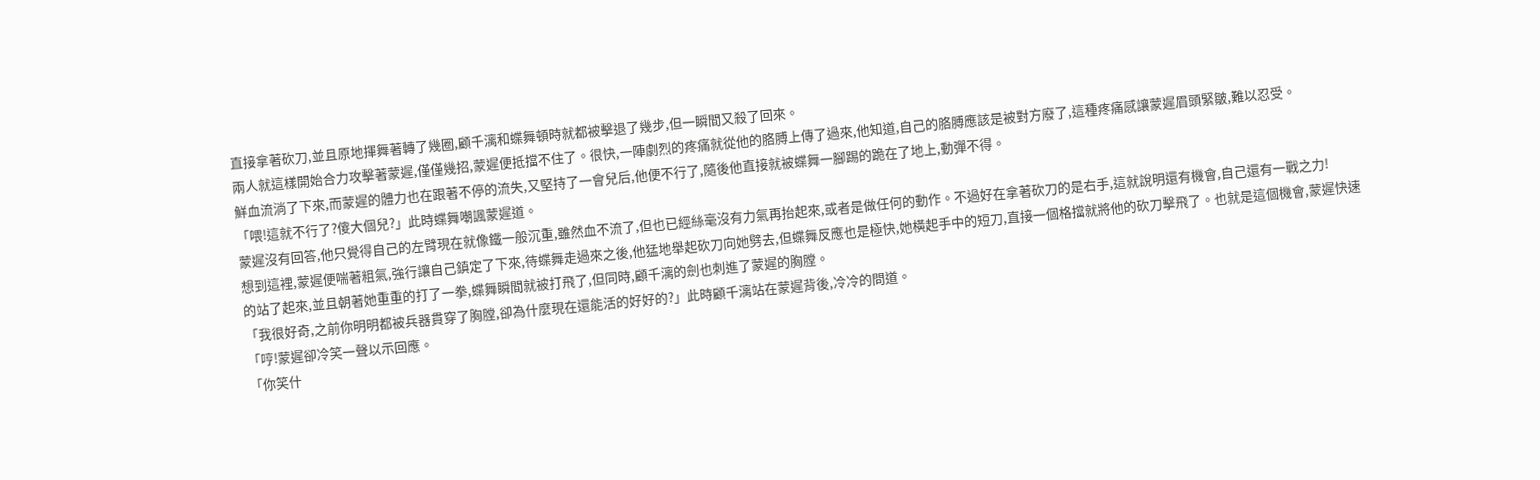直接拿著砍刀,並且原地揮舞著轉了幾圈,顧千漓和蝶舞頓時就都被擊退了幾步,但一瞬間又殺了回來。
兩人就這樣開始合力攻擊著蒙遲,僅僅幾招,蒙遲便抵擋不住了。很快,一陣劇烈的疼痛就從他的胳膊上傳了過來,他知道,自己的胳膊應該是被對方廢了,這種疼痛感讓蒙遲眉頭緊皺,難以忍受。
鮮血流淌了下來,而蒙遲的體力也在跟著不停的流失,又堅持了一會兒后,他便不行了,隨後他直接就被蝶舞一腳踢的跪在了地上,動彈不得。
「喂!這就不行了?傻大個兒?」此時蝶舞嘲諷蒙遲道。
蒙遲沒有回答,他只覺得自己的左臂現在就像鐵一般沉重,雖然血不流了,但也已經絲毫沒有力氣再抬起來,或者是做任何的動作。不過好在拿著砍刀的是右手,這就說明還有機會,自己還有一戰之力!
想到這裡,蒙遲便喘著粗氣,強行讓自己鎮定了下來,待蝶舞走過來之後,他猛地舉起砍刀向她劈去,但蝶舞反應也是極快,她橫起手中的短刀,直接一個格擋就將他的砍刀擊飛了。也就是這個機會,蒙遲快速的站了起來,並且朝著她重重的打了一拳,蝶舞瞬間就被打飛了,但同時,顧千漓的劍也刺進了蒙遲的胸膛。
「我很好奇,之前你明明都被兵器貫穿了胸膛,卻為什麼現在還能活的好好的?」此時顧千漓站在蒙遲背後,冷冷的問道。
「哼!蒙遲卻冷笑一聲以示回應。
「你笑什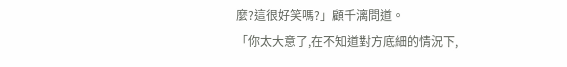麼?這很好笑嗎?」顧千漓問道。
「你太大意了,在不知道對方底細的情況下,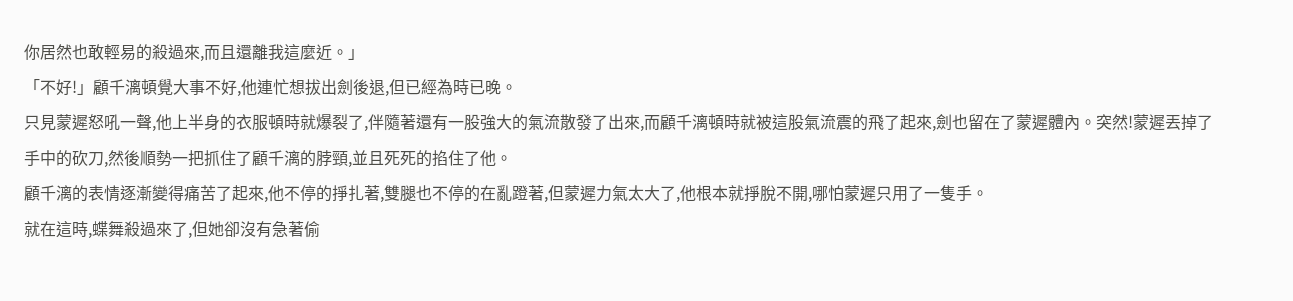你居然也敢輕易的殺過來,而且還離我這麼近。」
「不好!」顧千漓頓覺大事不好,他連忙想拔出劍後退,但已經為時已晚。
只見蒙遲怒吼一聲,他上半身的衣服頓時就爆裂了,伴隨著還有一股強大的氣流散發了出來,而顧千漓頓時就被這股氣流震的飛了起來,劍也留在了蒙遲體內。突然!蒙遲丟掉了手中的砍刀,然後順勢一把抓住了顧千漓的脖頸,並且死死的掐住了他。
顧千漓的表情逐漸變得痛苦了起來,他不停的掙扎著,雙腿也不停的在亂蹬著,但蒙遲力氣太大了,他根本就掙脫不開,哪怕蒙遲只用了一隻手。
就在這時,蝶舞殺過來了,但她卻沒有急著偷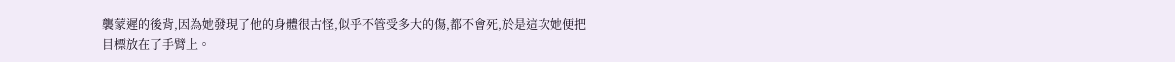襲蒙遲的後背,因為她發現了他的身體很古怪,似乎不管受多大的傷,都不會死,於是這次她便把目標放在了手臂上。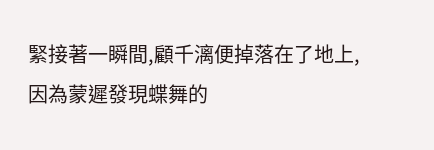緊接著一瞬間,顧千漓便掉落在了地上,因為蒙遲發現蝶舞的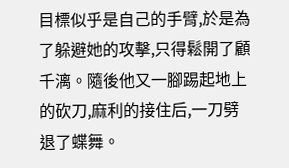目標似乎是自己的手臂,於是為了躲避她的攻擊,只得鬆開了顧千漓。隨後他又一腳踢起地上的砍刀,麻利的接住后,一刀劈退了蝶舞。